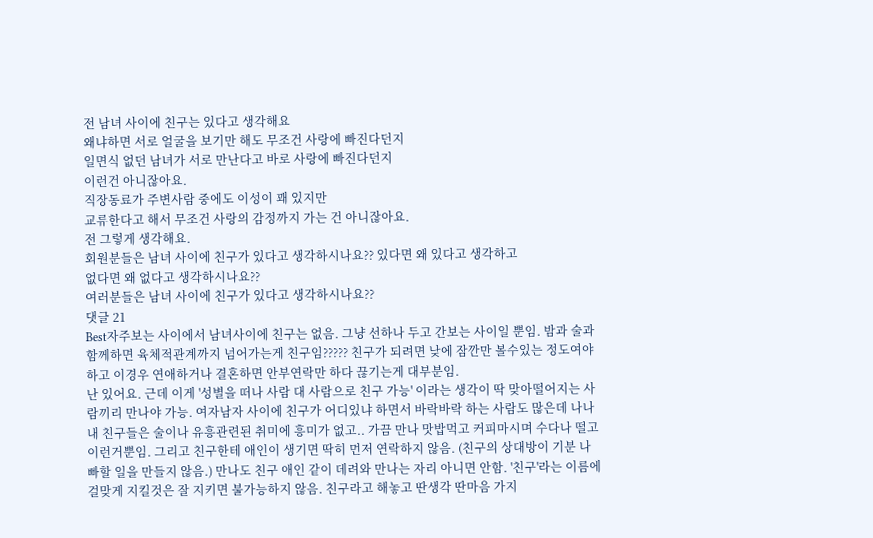전 남녀 사이에 친구는 있다고 생각해요
왜냐하면 서로 얼굴을 보기만 해도 무조건 사랑에 빠진다던지
일면식 없던 남녀가 서로 만난다고 바로 사랑에 빠진다던지
이런건 아니잖아요.
직장동료가 주변사람 중에도 이성이 꽤 있지만
교류한다고 해서 무조건 사랑의 감정까지 가는 건 아니잖아요.
전 그렇게 생각해요.
회원분들은 남녀 사이에 친구가 있다고 생각하시나요?? 있다면 왜 있다고 생각하고
없다면 왜 없다고 생각하시나요??
여러분들은 남녀 사이에 친구가 있다고 생각하시나요??
댓글 21
Best자주보는 사이에서 남녀사이에 친구는 없음. 그냥 선하나 두고 간보는 사이일 뿐임. 밤과 술과 함께하면 육체적관계까지 넘어가는게 친구임????? 친구가 되려면 낮에 잠깐만 볼수있는 정도여야 하고 이경우 연애하거나 결혼하면 안부연락만 하다 끊기는게 대부분임.
난 있어요. 근데 이게 '성별을 떠나 사람 대 사람으로 친구 가능' 이라는 생각이 딱 맞아떨어지는 사람끼리 만나야 가능. 여자남자 사이에 친구가 어디있냐 하면서 바락바락 하는 사람도 많은데 나나 내 친구들은 술이나 유흥관련된 취미에 흥미가 없고.. 가끔 만나 맛밥먹고 커피마시며 수다나 떨고 이런거뿐임. 그리고 친구한테 애인이 생기면 딱히 먼저 연락하지 않음. (친구의 상대방이 기분 나빠할 일을 만들지 않음.) 만나도 친구 애인 같이 데려와 만나는 자리 아니면 안함. '친구'라는 이름에 걸맞게 지킬것은 잘 지키면 불가능하지 않음. 친구라고 해놓고 딴생각 딴마음 가지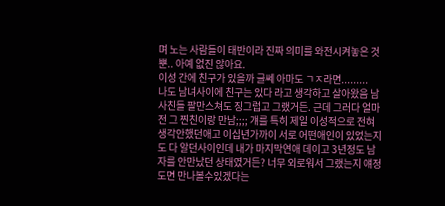며 노는 사람들이 태반이라 진짜 의미를 와전시켜놓은 것 뿐.. 아예 없진 않아요.
이성 간에 친구가 있을까 글쎄 아마도 ㄱㅈ라면.........
나도 남녀사이에 친구는 있다 라고 생각하고 살아왔음 남사친들 팔만스쳐도 징그럽고 그랬거든. 근데 그러다 얼마전 그 찐친이랑 만남;;;; 걔를 특히 제일 이성적으로 전혀 생각안했던애고 이십년가까이 서로 어떤애인이 있었는지도 다 알던사이인데 내가 마지막연애 데이고 3년정도 남자를 안만났던 상태였거든? 너무 외로워서 그랬는지 얘정도면 만나볼수있겠다는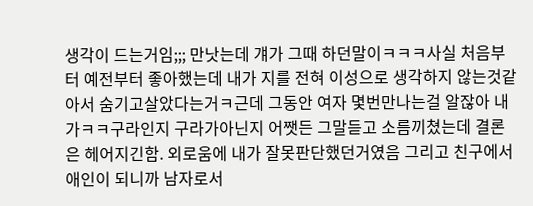생각이 드는거임;;; 만낫는데 걔가 그때 하던말이ㅋㅋㅋ사실 처음부터 예전부터 좋아했는데 내가 지를 전혀 이성으로 생각하지 않는것같아서 숨기고살았다는거ㅋ근데 그동안 여자 몇번만나는걸 알잖아 내가ㅋㅋ구라인지 구라가아닌지 어쨋든 그말듣고 소름끼쳤는데 결론은 헤어지긴함. 외로움에 내가 잘못판단했던거였음 그리고 친구에서 애인이 되니까 남자로서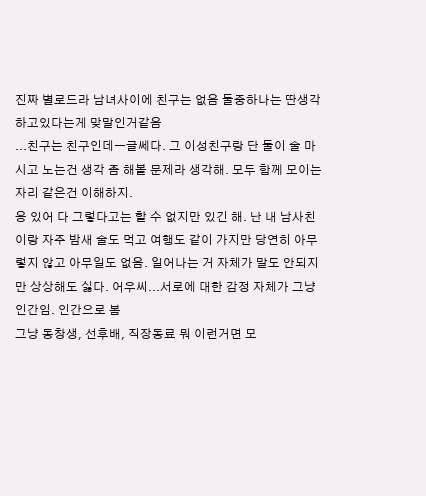진짜 별로드라 남녀사이에 친구는 없음 둘중하나는 딴생각하고있다는게 맞말인거같음
...친구는 친구인데ㅡ글쎄다. 그 이성친구랑 단 둘이 술 마시고 노는건 생각 좀 해볼 문제라 생각해. 모두 함께 모이는 자리 같은건 이해하지.
응 있어 다 그렇다고는 할 수 없지만 있긴 해. 난 내 남사친이랑 자주 밤새 술도 먹고 여행도 같이 가지만 당연히 아무렇지 않고 아무일도 없음. 일어나는 거 자체가 말도 안되지만 상상해도 싫다. 어우씨...서로에 대한 감정 자체가 그냥 인간임. 인간으로 봄
그냥 동창생, 선후배, 직장동료 뭐 이런거면 모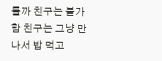를까 친구는 불가함 친구는 그냥 만나서 밥 먹고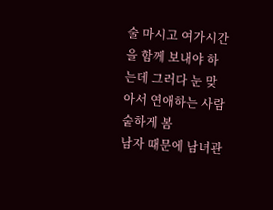술 마시고 여가시간을 함께 보내야 하는데 그러다 눈 맞아서 연애하는 사람 숱하게 봄
남자 때문에 남녀관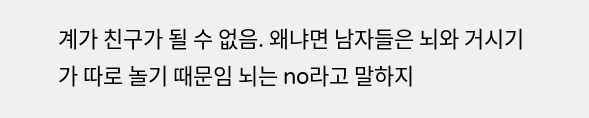계가 친구가 될 수 없음. 왜냐면 남자들은 뇌와 거시기가 따로 놀기 때문임 뇌는 no라고 말하지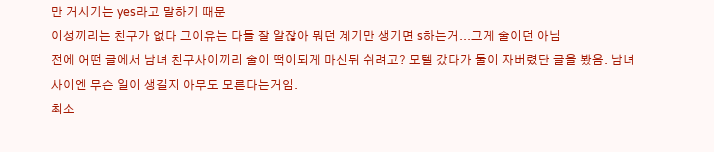만 거시기는 yes라고 말하기 때문
이성끼리는 친구가 없다 그이유는 다들 잘 알잖아 뭐던 계기만 생기면 s하는거...그게 술이던 아님
전에 어떤 글에서 남녀 친구사이끼리 술이 떡이되게 마신뒤 쉬려고? 모텔 갔다가 둘이 자버렸단 글을 봤음. 남녀 사이엔 무슨 일이 생길지 아무도 모른다는거임.
최소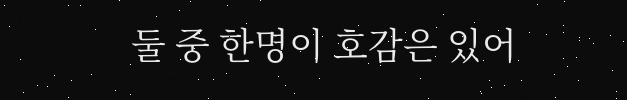둘 중 한명이 호감은 있어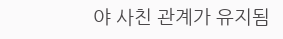야 사친 관계가 유지됨